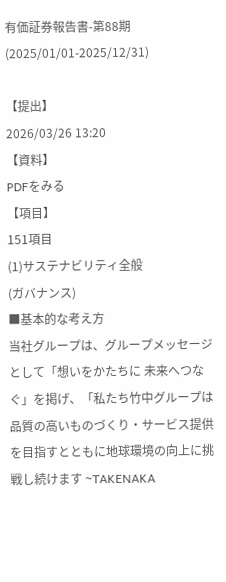有価証券報告書-第88期(2025/01/01-2025/12/31)

【提出】
2026/03/26 13:20
【資料】
PDFをみる
【項目】
151項目
(1)サステナビリティ全般
(ガバナンス)
■基本的な考え方
当社グループは、グループメッセージとして「想いをかたちに 未来へつなぐ」を掲げ、「私たち竹中グループは品質の高いものづくり・サービス提供を目指すとともに地球環境の向上に挑戦し続けます ~TAKENAKA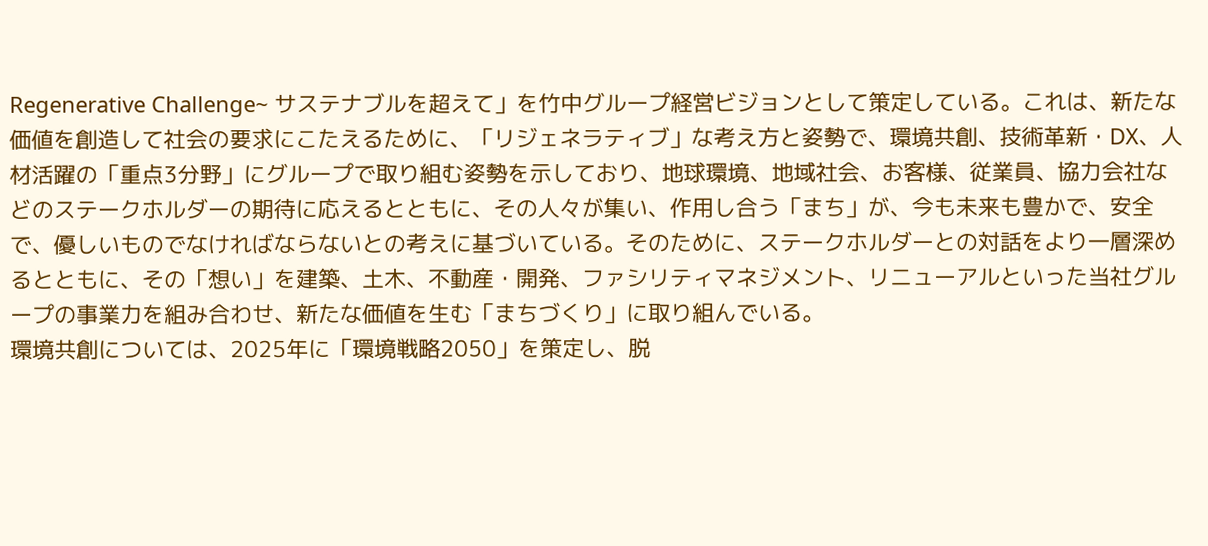Regenerative Challenge~ サステナブルを超えて」を竹中グループ経営ビジョンとして策定している。これは、新たな価値を創造して社会の要求にこたえるために、「リジェネラティブ」な考え方と姿勢で、環境共創、技術革新・DX、人材活躍の「重点3分野」にグループで取り組む姿勢を示しており、地球環境、地域社会、お客様、従業員、協力会社などのステークホルダーの期待に応えるとともに、その人々が集い、作用し合う「まち」が、今も未来も豊かで、安全で、優しいものでなければならないとの考えに基づいている。そのために、ステークホルダーとの対話をより一層深めるとともに、その「想い」を建築、土木、不動産・開発、ファシリティマネジメント、リニューアルといった当社グループの事業力を組み合わせ、新たな価値を生む「まちづくり」に取り組んでいる。
環境共創については、2025年に「環境戦略2050」を策定し、脱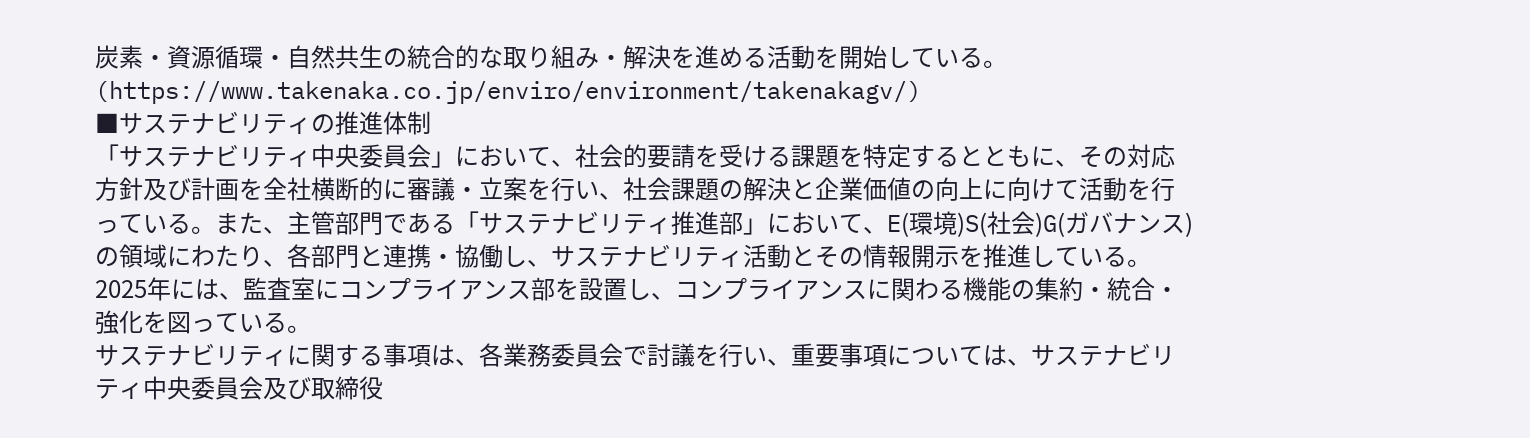炭素・資源循環・自然共生の統合的な取り組み・解決を進める活動を開始している。
(https://www.takenaka.co.jp/enviro/environment/takenakagv/)
■サステナビリティの推進体制
「サステナビリティ中央委員会」において、社会的要請を受ける課題を特定するとともに、その対応方針及び計画を全社横断的に審議・立案を行い、社会課題の解決と企業価値の向上に向けて活動を行っている。また、主管部門である「サステナビリティ推進部」において、E(環境)S(社会)G(ガバナンス)の領域にわたり、各部門と連携・協働し、サステナビリティ活動とその情報開示を推進している。2025年には、監査室にコンプライアンス部を設置し、コンプライアンスに関わる機能の集約・統合・強化を図っている。
サステナビリティに関する事項は、各業務委員会で討議を行い、重要事項については、サステナビリティ中央委員会及び取締役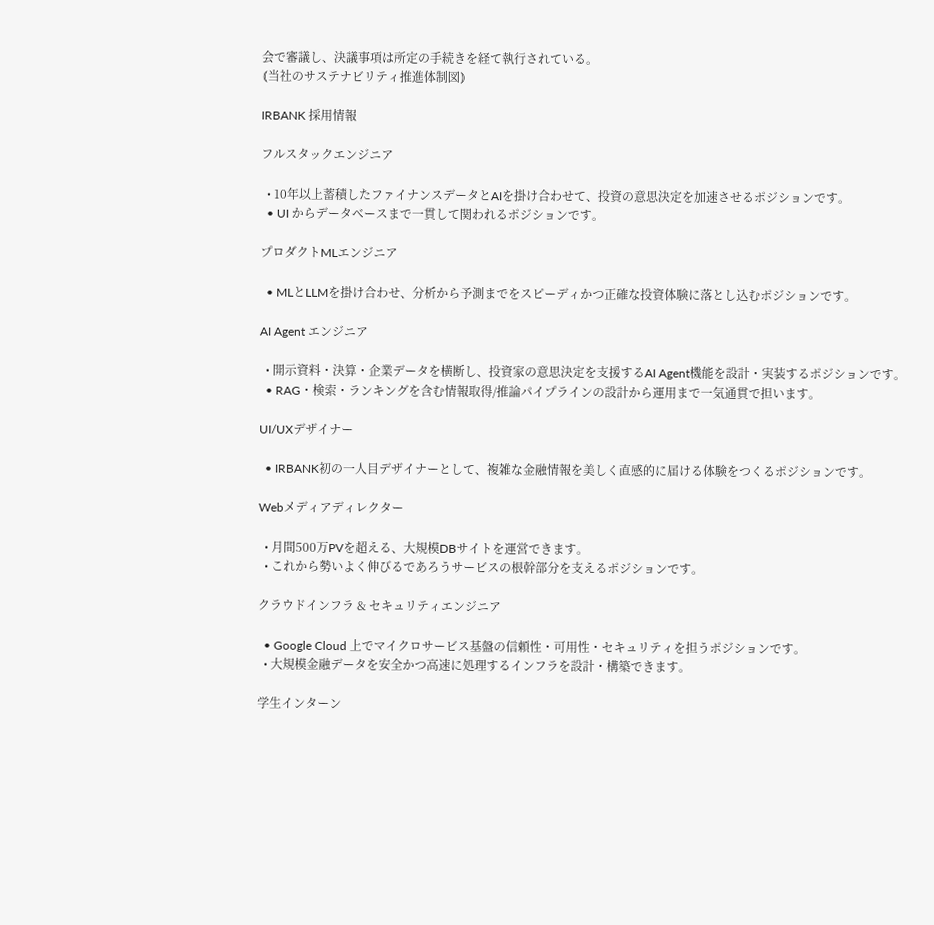会で審議し、決議事項は所定の手続きを経て執行されている。
⦅当社のサステナビリティ推進体制図⦆

IRBANK 採用情報

フルスタックエンジニア

  • 10年以上蓄積したファイナンスデータとAIを掛け合わせて、投資の意思決定を加速させるポジションです。
  • UI からデータベースまで一貫して関われるポジションです。

プロダクトMLエンジニア

  • MLとLLMを掛け合わせ、分析から予測までをスピーディかつ正確な投資体験に落とし込むポジションです。

AI Agent エンジニア

  • 開示資料・決算・企業データを横断し、投資家の意思決定を支援するAI Agent機能を設計・実装するポジションです。
  • RAG・検索・ランキングを含む情報取得/推論パイプラインの設計から運用まで一気通貫で担います。

UI/UXデザイナー

  • IRBANK初の一人目デザイナーとして、複雑な金融情報を美しく直感的に届ける体験をつくるポジションです。

Webメディアディレクター

  • 月間500万PVを超える、大規模DBサイトを運営できます。
  • これから勢いよく伸びるであろうサービスの根幹部分を支えるポジションです。

クラウドインフラ & セキュリティエンジニア

  • Google Cloud 上でマイクロサービス基盤の信頼性・可用性・セキュリティを担うポジションです。
  • 大規模金融データを安全かつ高速に処理するインフラを設計・構築できます。

学生インターン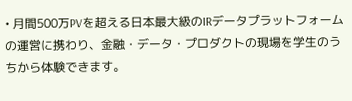• 月間500万PVを超える日本最大級のIRデータプラットフォームの運営に携わり、金融・データ・プロダクトの現場を学生のうちから体験できます。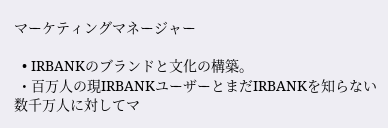マーケティングマネージャー

  • IRBANKのブランドと文化の構築。
  • 百万人の現IRBANKユーザーとまだIRBANKを知らない数千万人に対してマ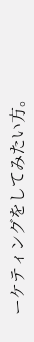ーケティングをしてみたい方。